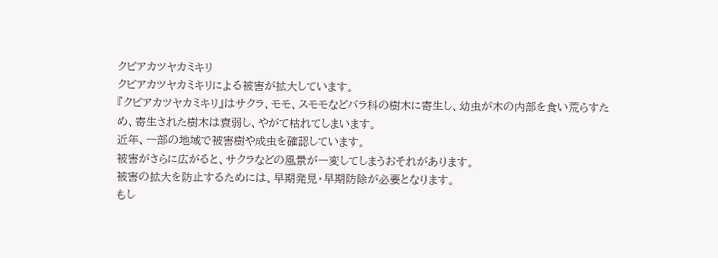クビアカツヤカミキリ
クビアカツヤカミキリによる被害が拡大しています。
『クビアカツヤカミキリ』はサクラ、モモ、スモモなどバラ科の樹木に寄生し、幼虫が木の内部を食い荒らすため、寄生された樹木は衰弱し、やがて枯れてしまいます。
近年、一部の地域で被害樹や成虫を確認しています。
被害がさらに広がると、サクラなどの風景が一変してしまうおそれがあります。
被害の拡大を防止するためには、早期発見・早期防除が必要となります。
もし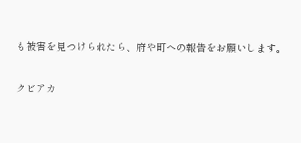も被害を見つけられたら、府や町への報告をお願いします。

クビアカ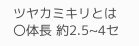ツヤカミキリとは
〇体長 約2.5~4セ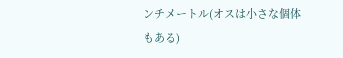ンチメートル(オスは小さな個体もある)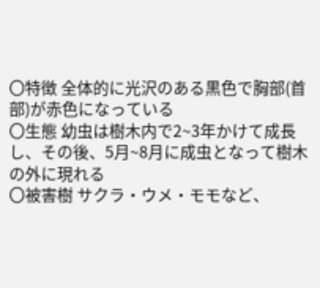〇特徴 全体的に光沢のある黒色で胸部(首部)が赤色になっている
〇生態 幼虫は樹木内で2~3年かけて成長し、その後、5月~8月に成虫となって樹木の外に現れる
〇被害樹 サクラ・ウメ・モモなど、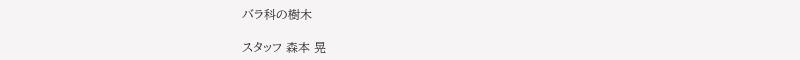バラ科の樹木

スタッフ 森本 晃